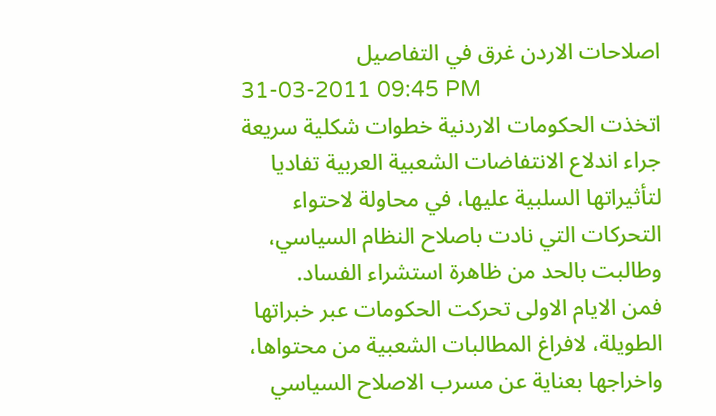اصلاحات الاردن غرق في التفاصيل
31-03-2011 09:45 PM
اتخذت الحكومات الاردنية خطوات شكلية سريعة جراء اندلاع الانتفاضات الشعبية العربية تفاديا لتأثيراتها السلبية عليها، في محاولة لاحتواء التحركات التي نادت باصلاح النظام السياسي، وطالبت بالحد من ظاهرة استشراء الفساد.
فمن الايام الاولى تحركت الحكومات عبر خبراتها الطويلة، لافراغ المطالبات الشعبية من محتواها، واخراجها بعناية عن مسرب الاصلاح السياسي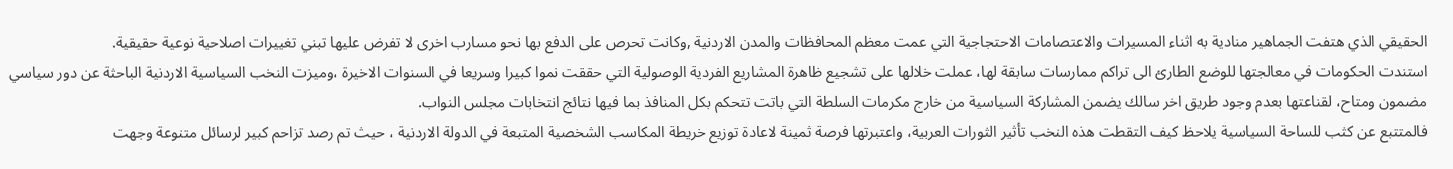الحقيقي الذي هتفت الجماهير منادية به اثناء المسيرات والاعتصامات الاحتجاجية التي عمت معظم المحافظات والمدن الاردنية ,وكانت تحرص على الدفع بها نحو مسارب اخرى لا تفرض عليها تبني تغييرات اصلاحية نوعية حقيقية.
استندت الحكومات في معالجتها للوضع الطارئ الى تراكم ممارسات سابقة لها، عملت خلالها على تشجيع ظاهرة المشاريع الفردية الوصولية التي حققت نموا كبيرا وسريعا في السنوات الاخيرة ،وميزت النخب السياسية الاردنية الباحثة عن دور سياسي مضمون ومتاح، لقناعتها بعدم وجود طريق اخر سالك يضمن المشاركة السياسية من خارج مكرمات السلطة التي باتت تتحكم بكل المنافذ بما فيها نتائج انتخابات مجلس النواب.
فالمتتبع عن كثب للساحة السياسية يلاحظ كيف التقطت هذه النخب تأثير الثورات العربية، واعتبرتها فرصة ثمينة لاعادة توزيع خريطة المكاسب الشخصية المتبعة في الدولة الاردنية ، حيث تم رصد تزاحم كبير لرسائل متنوعة وجهت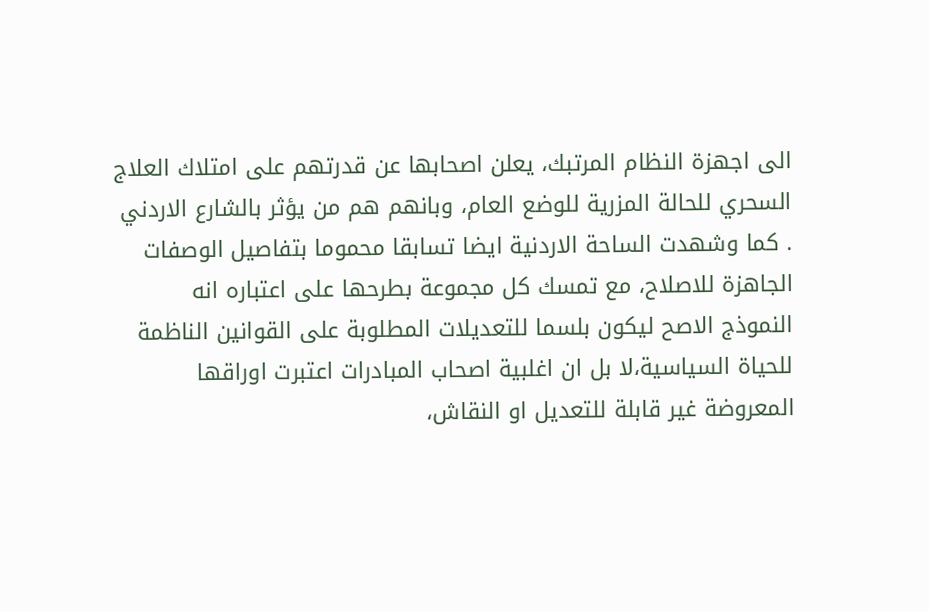الى اجهزة النظام المرتبك، يعلن اصحابها عن قدرتهم على امتلاك العلاج السحري للحالة المزرية للوضع العام، وبانهم هم من يؤثر بالشارع الاردني . كما وشهدت الساحة الاردنية ايضا تسابقا محموما بتفاصيل الوصفات الجاهزة للاصلاح، مع تمسك كل مجموعة بطرحها على اعتباره انه النموذج الاصح ليكون بلسما للتعديلات المطلوبة على القوانين الناظمة للحياة السياسية،لا بل ان اغلبية اصحاب المبادرات اعتبرت اوراقها المعروضة غير قابلة للتعديل او النقاش،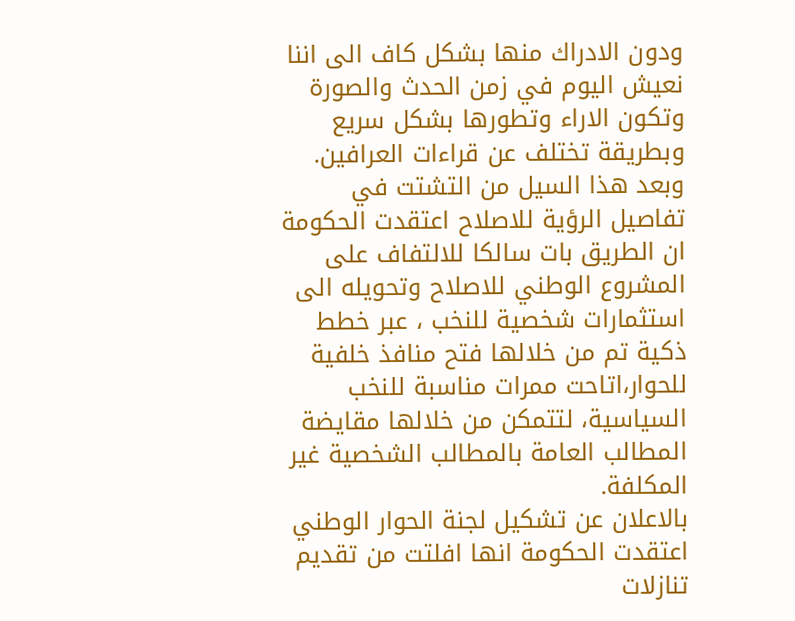ودون الادراك منها بشكل كاف الى اننا نعيش اليوم في زمن الحدث والصورة وتكون الاراء وتطورها بشكل سريع وبطريقة تختلف عن قراءات العرافين.
وبعد هذا السيل من التشتت في تفاصيل الرؤية للاصلاح اعتقدت الحكومة ان الطريق بات سالكا للالتفاف على المشروع الوطني للاصلاح وتحويله الى استثمارات شخصية للنخب ، عبر خطط ذكية تم من خلالها فتح منافذ خلفية للحوار،اتاحت ممرات مناسبة للنخب السياسية، لتتمكن من خلالها مقايضة المطالب العامة بالمطالب الشخصية غير المكلفة.
بالاعلان عن تشكيل لجنة الحوار الوطني اعتقدت الحكومة انها افلتت من تقديم تنازلات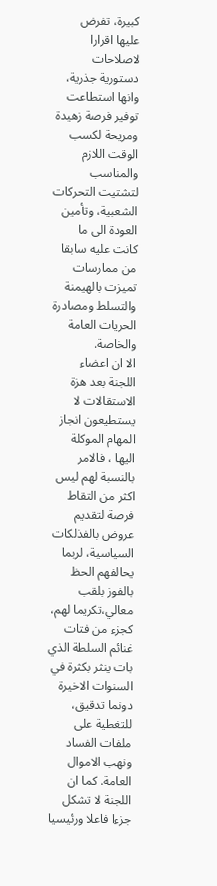كبيرة، تفرض عليها اقرارا لاصلاحات دستورية جذرية، وانها استطاعت توفير فرصة زهيدة ومريحة لكسب الوقت اللازم والمناسب لتشتيت التحركات الشعبية، وتأمين العودة الى ما كانت عليه سابقا من ممارسات تميزت بالهيمنة والتسلط ومصادرة الحريات العامة والخاصة.
الا ان اعضاء اللجنة بعد هزة الاستقالات لا يستطيعون انجاز المهام الموكلة اليها ، فالامر بالنسبة لهم ليس اكثر من التقاط فرصة لتقديم عروض بالفذلكات السياسية، لربما يحالفهم الحظ بالفوز بلقب معالي،تكريما لهم، كجزء من فتات غنائم السلطة الذي بات ينثر بكثرة في السنوات الاخيرة دونما تدقيق، للتغطية على ملفات الفساد ونهب الاموال العامة. كما ان اللجنة لا تشكل جزءا فاعلا ورئيسيا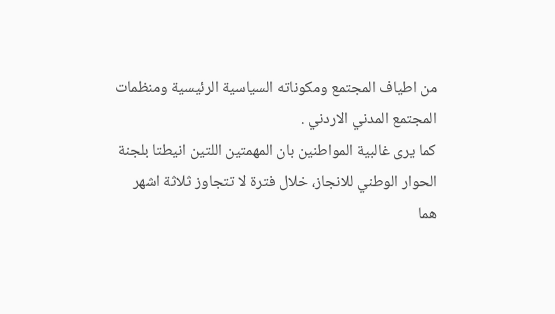من اطياف المجتمع ومكوناته السياسية الرئيسية ومنظمات المجتمع المدني الاردني .
كما يرى غالبية المواطنين بان المهمتين اللتين انيطتا بلجنة الحوار الوطني للانجاز، خلال فترة لا تتجاوز ثلاثة اشهر هما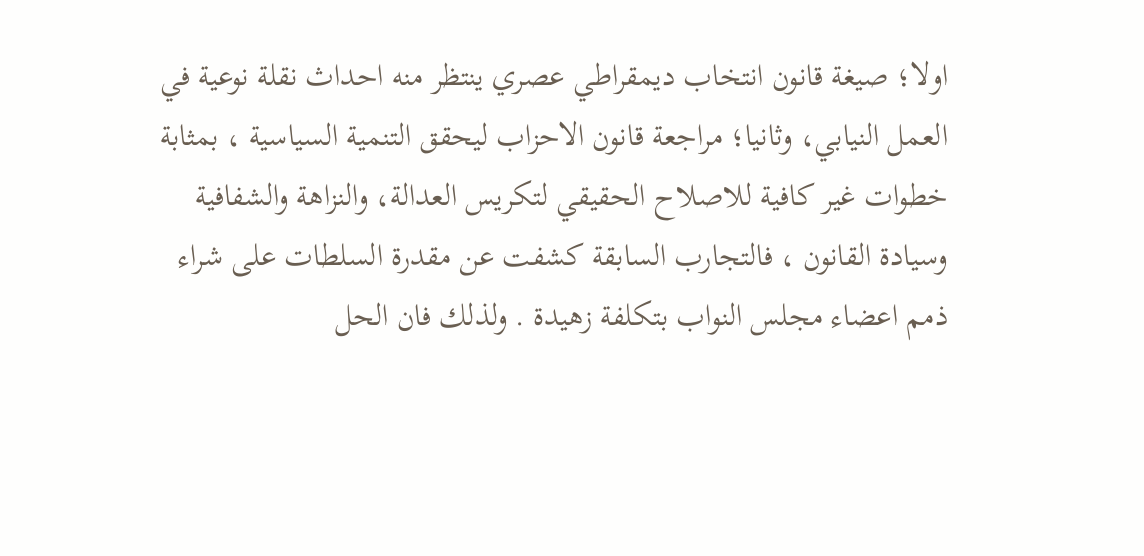اولا؛ صيغة قانون انتخاب ديمقراطي عصري ينتظر منه احداث نقلة نوعية في العمل النيابي، وثانيا؛ مراجعة قانون الاحزاب ليحقق التنمية السياسية ، بمثابة خطوات غير كافية للاصلاح الحقيقي لتكريس العدالة، والنزاهة والشفافية وسيادة القانون ، فالتجارب السابقة كشفت عن مقدرة السلطات على شراء ذمم اعضاء مجلس النواب بتكلفة زهيدة . ولذلك فان الحل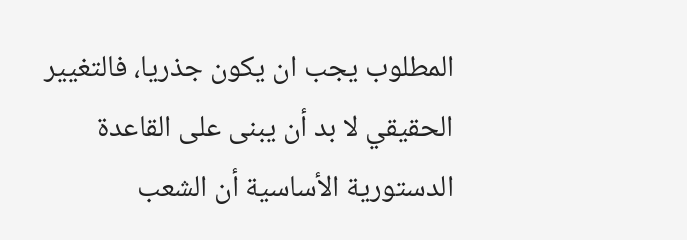المطلوب يجب ان يكون جذريا، فالتغيير الحقيقي لا بد أن يبنى على القاعدة الدستورية الأساسية أن الشعب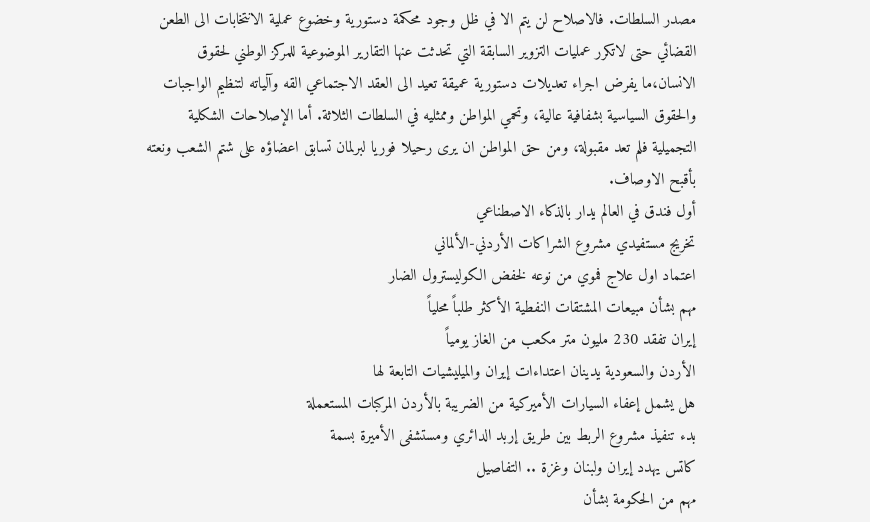مصدر السلطات. فالاصلاح لن يتم الا في ظل وجود محكمة دستورية وخضوع عملية الانتخابات الى الطعن القضائي حتى لاتكرر عمليات التزوير السابقة التي تحدثت عنها التقارير الموضوعية للمركز الوطني لحقوق الانسان،ما يفرض اجراء تعديلات دستورية عميقة تعيد الى العقد الاجتماعي القه وآلياته لتنظيم الواجبات والحقوق السياسية بشفافية عالية، وتحمي المواطن وممثليه في السلطات الثلاثة. أما الإصلاحات الشكلية التجميلية فلم تعد مقبولة، ومن حق المواطن ان يرى رحيلا فوريا لبرلمان تسابق اعضاؤه على شتم الشعب ونعته بأقبح الاوصاف.
أول فندق في العالم يدار بالذكاء الاصطناعي
تخريج مستفيدي مشروع الشراكات الأردني-الألماني
اعتماد اول علاج فموي من نوعه لخفض الكوليسترول الضار
مهم بشأن مبيعات المشتقات النفطية الأكثر طلباً محلياً
إيران تفقد 230 مليون متر مكعب من الغاز يومياً
الأردن والسعودية يدينان اعتداءات إيران والميليشيات التابعة لها
هل يشمل إعفاء السيارات الأميركية من الضريبة بالأردن المركبات المستعملة
بدء تنفيذ مشروع الربط بين طريق إربد الدائري ومستشفى الأميرة بسمة
كاتس يهدد إيران ولبنان وغزة .. التفاصيل
مهم من الحكومة بشأن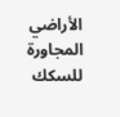الأراضي المجاورة للسكك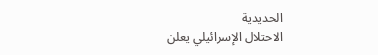الحديدية
الاحتلال الإسرائيلي يعلن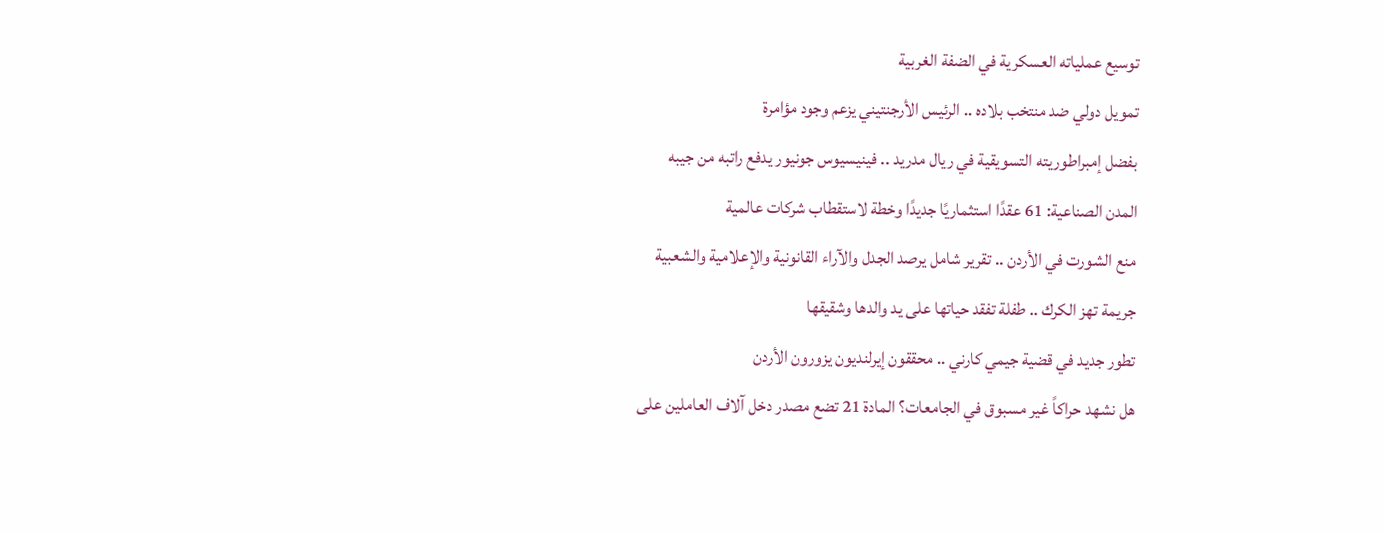توسيع عملياته العسكرية في الضفة الغربية
تمويل دولي ضد منتخب بلاده .. الرئيس الأرجنتيني يزعم وجود مؤامرة
بفضل إمبراطوريته التسويقية في ريال مدريد .. فينيسيوس جونيور يدفع راتبه من جيبه
المدن الصناعية: 61 عقدًا استثماريًا جديدًا وخطة لاستقطاب شركات عالمية
منع الشورت في الأردن .. تقرير شامل يرصد الجدل والآراء القانونية والإعلامية والشعبية
جريمة تهز الكرك .. طفلة تفقد حياتها على يد والدها وشقيقها
تطور جديد في قضية جيمي كارني .. محققون إيرلنديون يزورون الأردن
هل نشهد حراكاً غير مسبوق في الجامعات؟ المادة 21 تضع مصدر دخل آلاف العاملين على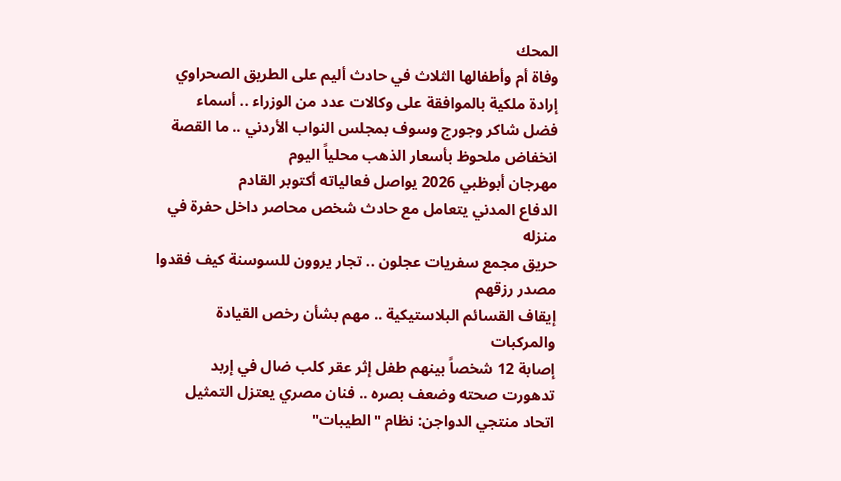المحك
وفاة أم وأطفالها الثلاث في حادث أليم على الطريق الصحراوي
إرادة ملكية بالموافقة على وكالات عدد من الوزراء .. أسماء
فضل شاكر وجورج وسوف بمجلس النواب الأردني .. ما القصة
انخفاض ملحوظ بأسعار الذهب محلياً اليوم
مهرجان أبوظبي 2026 يواصل فعالياته أكتوبر القادم
الدفاع المدني يتعامل مع حادث شخص محاصر داخل حفرة في منزله
حريق مجمع سفريات عجلون .. تجار يروون للسوسنة كيف فقدوا مصدر رزقهم
إيقاف القسائم البلاستيكية .. مهم بشأن رخص القيادة والمركبات
إصابة 12 شخصاً بينهم طفل إثر عقر كلب ضال في إربد
تدهورت صحته وضعف بصره .. فنان مصري يعتزل التمثيل
اتحاد منتجي الدواجن: نظام "الطيبات"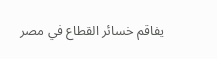يفاقم خسائر القطاع في مصر